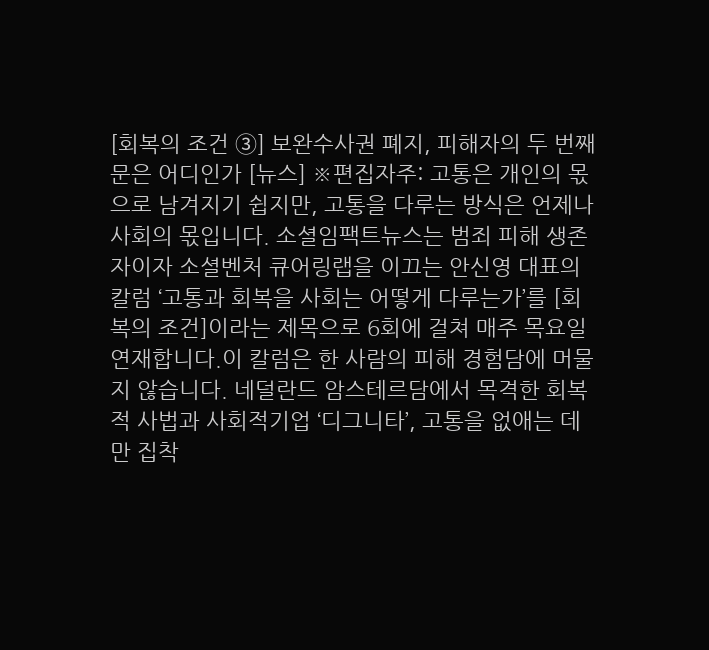[회복의 조건 ③] 보완수사권 폐지, 피해자의 두 번째 문은 어디인가 [뉴스] ※편집자주: 고통은 개인의 몫으로 남겨지기 쉽지만, 고통을 다루는 방식은 언제나 사회의 몫입니다. 소셜임팩트뉴스는 범죄 피해 생존자이자 소셜벤처 큐어링랩을 이끄는 안신영 대표의 칼럼 ‘고통과 회복을 사회는 어떻게 다루는가’를 [회복의 조건]이라는 제목으로 6회에 걸쳐 매주 목요일 연재합니다.이 칼럼은 한 사람의 피해 경험담에 머물지 않습니다. 네덜란드 암스테르담에서 목격한 회복적 사법과 사회적기업 ‘디그니타’, 고통을 없애는 데만 집착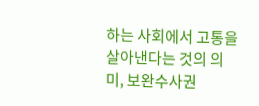하는 사회에서 고통을 살아낸다는 것의 의미, 보완수사권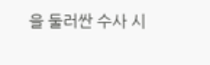을 둘러싼 수사 시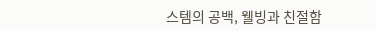스템의 공백, 웰빙과 친절함